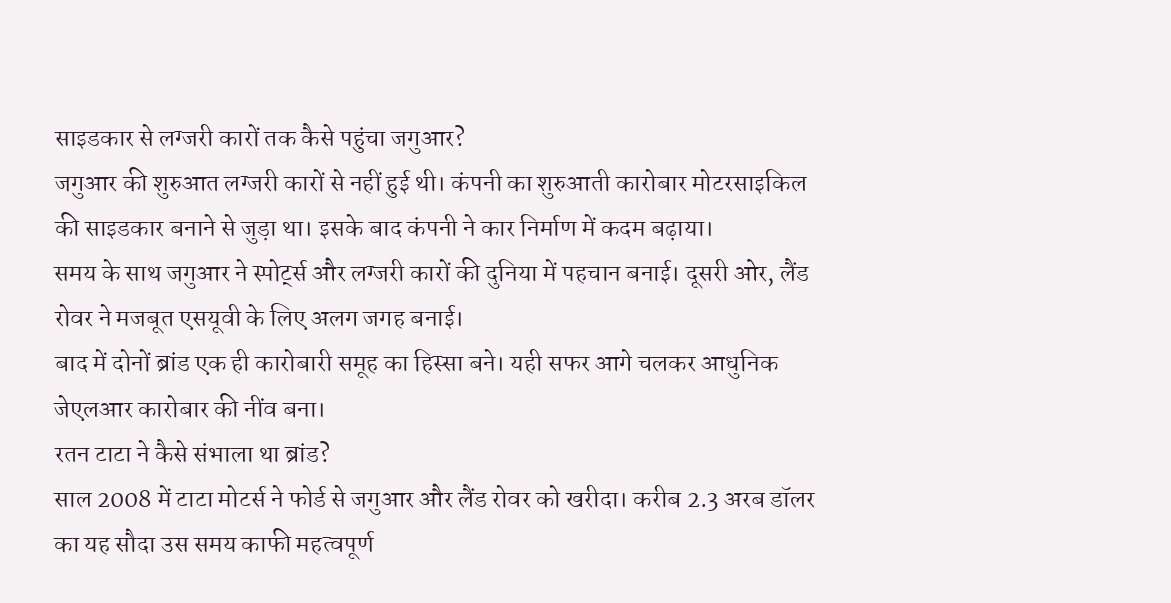साइडकार से लग्जरी कारों तक कैसे पहुंचा जगुआर?
जगुआर की शुरुआत लग्जरी कारों से नहीं हुई थी। कंपनी का शुरुआती कारोबार मोटरसाइकिल की साइडकार बनाने से जुड़ा था। इसके बाद कंपनी ने कार निर्माण में कदम बढ़ाया।
समय के साथ जगुआर ने स्पोर्ट्स और लग्जरी कारों की दुनिया में पहचान बनाई। दूसरी ओर, लैंड रोवर ने मजबूत एसयूवी के लिए अलग जगह बनाई।
बाद में दोनों ब्रांड एक ही कारोबारी समूह का हिस्सा बने। यही सफर आगे चलकर आधुनिक जेएलआर कारोबार की नींव बना।
रतन टाटा ने कैसे संभाला था ब्रांड?
साल 2008 में टाटा मोटर्स ने फोर्ड से जगुआर और लैंड रोवर को खरीदा। करीब 2.3 अरब डॉलर का यह सौदा उस समय काफी महत्वपूर्ण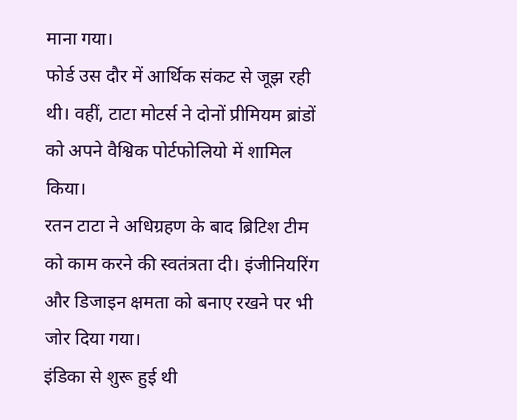माना गया।
फोर्ड उस दौर में आर्थिक संकट से जूझ रही थी। वहीं, टाटा मोटर्स ने दोनों प्रीमियम ब्रांडों को अपने वैश्विक पोर्टफोलियो में शामिल किया।
रतन टाटा ने अधिग्रहण के बाद ब्रिटिश टीम को काम करने की स्वतंत्रता दी। इंजीनियरिंग और डिजाइन क्षमता को बनाए रखने पर भी जोर दिया गया।
इंडिका से शुरू हुई थी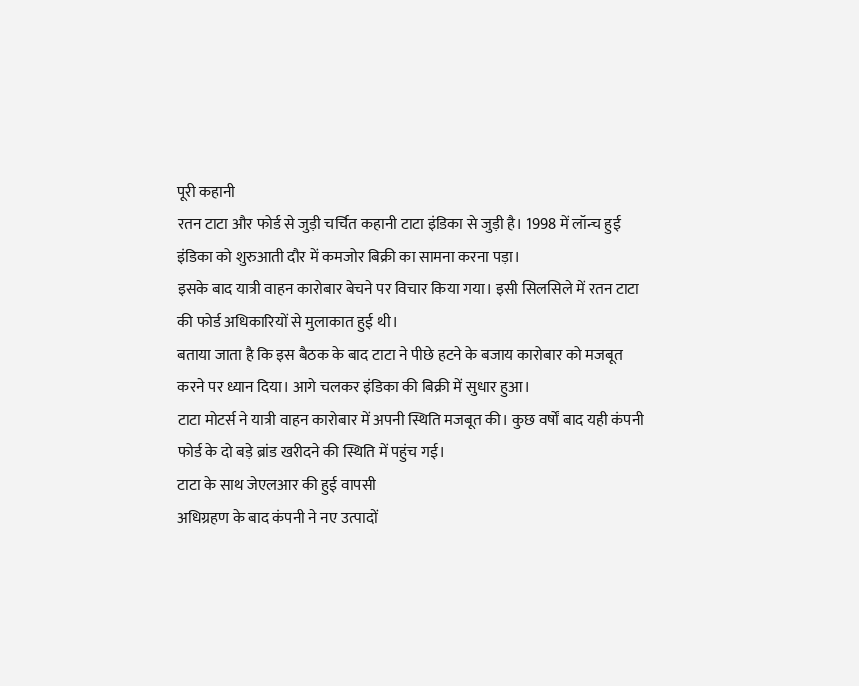पूरी कहानी
रतन टाटा और फोर्ड से जुड़ी चर्चित कहानी टाटा इंडिका से जुड़ी है। 1998 में लॉन्च हुई इंडिका को शुरुआती दौर में कमजोर बिक्री का सामना करना पड़ा।
इसके बाद यात्री वाहन कारोबार बेचने पर विचार किया गया। इसी सिलसिले में रतन टाटा की फोर्ड अधिकारियों से मुलाकात हुई थी।
बताया जाता है कि इस बैठक के बाद टाटा ने पीछे हटने के बजाय कारोबार को मजबूत करने पर ध्यान दिया। आगे चलकर इंडिका की बिक्री में सुधार हुआ।
टाटा मोटर्स ने यात्री वाहन कारोबार में अपनी स्थिति मजबूत की। कुछ वर्षों बाद यही कंपनी फोर्ड के दो बड़े ब्रांड खरीदने की स्थिति में पहुंच गई।
टाटा के साथ जेएलआर की हुई वापसी
अधिग्रहण के बाद कंपनी ने नए उत्पादों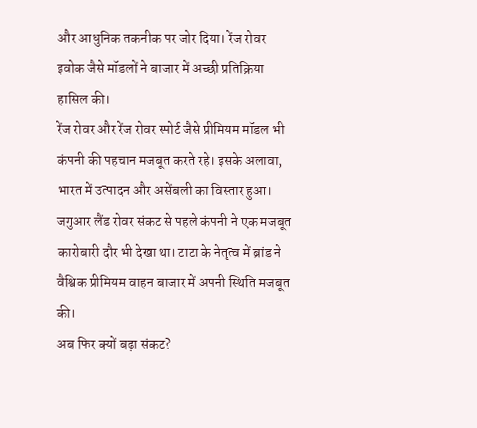और आधुनिक तकनीक पर जोर दिया। रेंज रोवर इवोक जैसे मॉडलों ने बाजार में अच्छी प्रतिक्रिया हासिल की।
रेंज रोवर और रेंज रोवर स्पोर्ट जैसे प्रीमियम मॉडल भी कंपनी की पहचान मजबूत करते रहे। इसके अलावा, भारत में उत्पादन और असेंबली का विस्तार हुआ।
जगुआर लैंड रोवर संकट से पहले कंपनी ने एक मजबूत कारोबारी दौर भी देखा था। टाटा के नेतृत्व में ब्रांड ने वैश्विक प्रीमियम वाहन बाजार में अपनी स्थिति मजबूत की।
अब फिर क्यों बढ़ा संकट?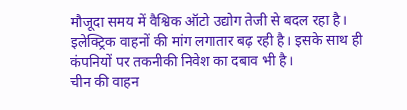मौजूदा समय में वैश्विक ऑटो उद्योग तेजी से बदल रहा है। इलेक्ट्रिक वाहनों की मांग लगातार बढ़ रही है। इसके साथ ही कंपनियों पर तकनीकी निवेश का दबाव भी है।
चीन की वाहन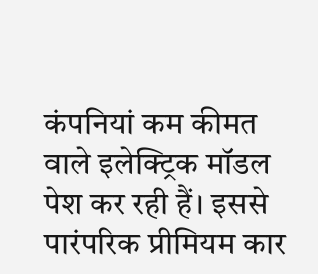कंपनियां कम कीमत वाले इलेक्ट्रिक मॉडल पेश कर रही हैं। इससे पारंपरिक प्रीमियम कार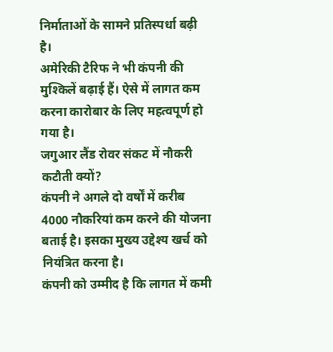निर्माताओं के सामने प्रतिस्पर्धा बढ़ी है।
अमेरिकी टैरिफ ने भी कंपनी की मुश्किलें बढ़ाई हैं। ऐसे में लागत कम करना कारोबार के लिए महत्वपूर्ण हो गया है।
जगुआर लैंड रोवर संकट में नौकरी कटौती क्यों?
कंपनी ने अगले दो वर्षों में करीब 4000 नौकरियां कम करने की योजना बताई है। इसका मुख्य उद्देश्य खर्च को नियंत्रित करना है।
कंपनी को उम्मीद है कि लागत में कमी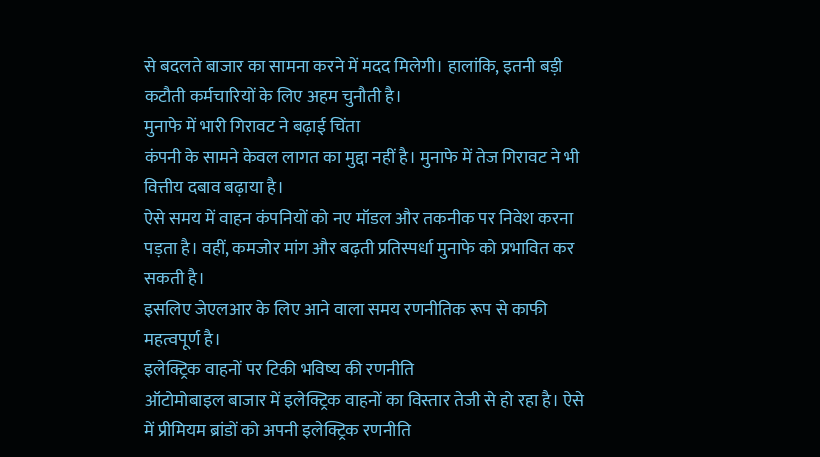से बदलते बाजार का सामना करने में मदद मिलेगी। हालांकि, इतनी बड़ी कटौती कर्मचारियों के लिए अहम चुनौती है।
मुनाफे में भारी गिरावट ने बढ़ाई चिंता
कंपनी के सामने केवल लागत का मुद्दा नहीं है। मुनाफे में तेज गिरावट ने भी वित्तीय दबाव बढ़ाया है।
ऐसे समय में वाहन कंपनियों को नए मॉडल और तकनीक पर निवेश करना पड़ता है। वहीं, कमजोर मांग और बढ़ती प्रतिस्पर्धा मुनाफे को प्रभावित कर सकती है।
इसलिए जेएलआर के लिए आने वाला समय रणनीतिक रूप से काफी महत्वपूर्ण है।
इलेक्ट्रिक वाहनों पर टिकी भविष्य की रणनीति
ऑटोमोबाइल बाजार में इलेक्ट्रिक वाहनों का विस्तार तेजी से हो रहा है। ऐसे में प्रीमियम ब्रांडों को अपनी इलेक्ट्रिक रणनीति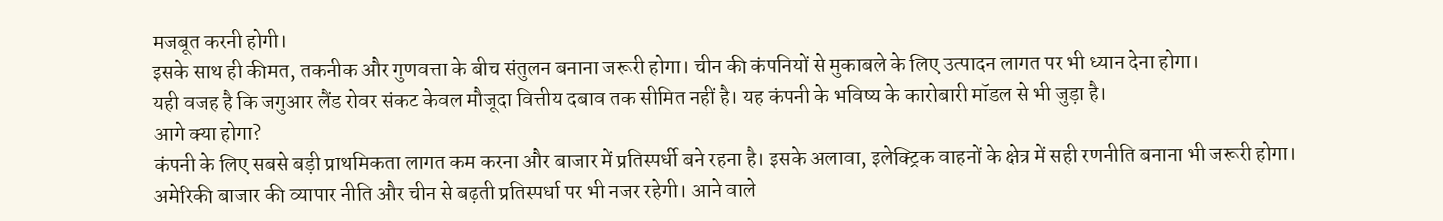मजबूत करनी होगी।
इसके साथ ही कीमत, तकनीक और गुणवत्ता के बीच संतुलन बनाना जरूरी होगा। चीन की कंपनियों से मुकाबले के लिए उत्पादन लागत पर भी ध्यान देना होगा।
यही वजह है कि जगुआर लैंड रोवर संकट केवल मौजूदा वित्तीय दबाव तक सीमित नहीं है। यह कंपनी के भविष्य के कारोबारी मॉडल से भी जुड़ा है।
आगे क्या होगा?
कंपनी के लिए सबसे बड़ी प्राथमिकता लागत कम करना और बाजार में प्रतिस्पर्धी बने रहना है। इसके अलावा, इलेक्ट्रिक वाहनों के क्षेत्र में सही रणनीति बनाना भी जरूरी होगा।
अमेरिकी बाजार की व्यापार नीति और चीन से बढ़ती प्रतिस्पर्धा पर भी नजर रहेगी। आने वाले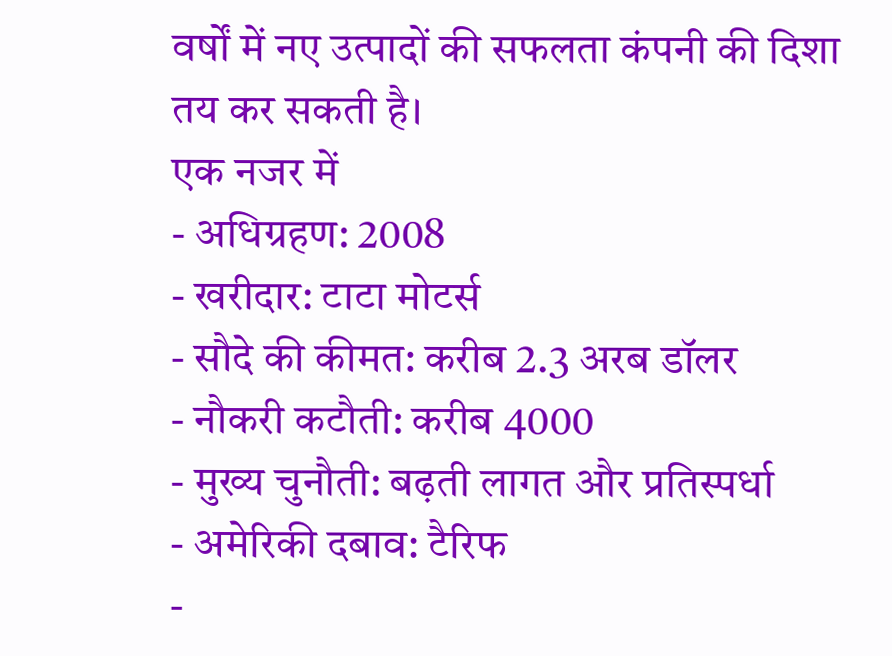वर्षों में नए उत्पादों की सफलता कंपनी की दिशा तय कर सकती है।
एक नजर में
- अधिग्रहण: 2008
- खरीदार: टाटा मोटर्स
- सौदे की कीमत: करीब 2.3 अरब डॉलर
- नौकरी कटौती: करीब 4000
- मुख्य चुनौती: बढ़ती लागत और प्रतिस्पर्धा
- अमेरिकी दबाव: टैरिफ
-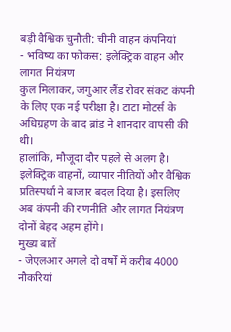बड़ी वैश्विक चुनौती: चीनी वाहन कंपनियां
- भविष्य का फोकस: इलेक्ट्रिक वाहन और लागत नियंत्रण
कुल मिलाकर, जगुआर लैंड रोवर संकट कंपनी के लिए एक नई परीक्षा है। टाटा मोटर्स के अधिग्रहण के बाद ब्रांड ने शानदार वापसी की थी।
हालांकि, मौजूदा दौर पहले से अलग है। इलेक्ट्रिक वाहनों, व्यापार नीतियों और वैश्विक प्रतिस्पर्धा ने बाजार बदल दिया है। इसलिए अब कंपनी की रणनीति और लागत नियंत्रण दोनों बेहद अहम होंगे।
मुख्य बातें
- जेएलआर अगले दो वर्षों में करीब 4000 नौकरियां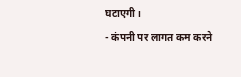घटाएगी।
- कंपनी पर लागत कम करने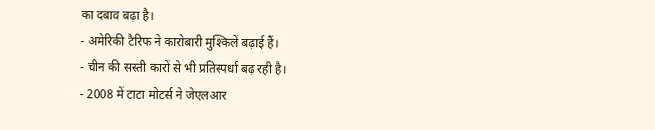का दबाव बढ़ा है।
- अमेरिकी टैरिफ ने कारोबारी मुश्किलें बढ़ाई हैं।
- चीन की सस्ती कारों से भी प्रतिस्पर्धा बढ़ रही है।
- 2008 में टाटा मोटर्स ने जेएलआर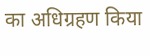का अधिग्रहण किया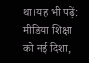था।यह भी पढ़ें: मीडिया शिक्षा को नई दिशा,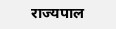राज्यपाल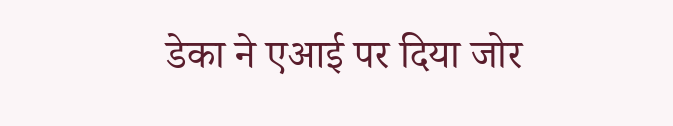डेका ने एआई पर दिया जोर